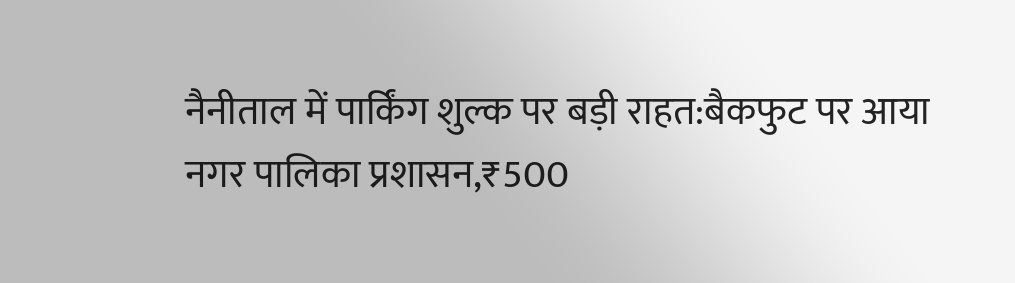नैनीताल में पार्किंग शुल्क पर बड़ी राहत:बैकफुट पर आया नगर पालिका प्रशासन,₹500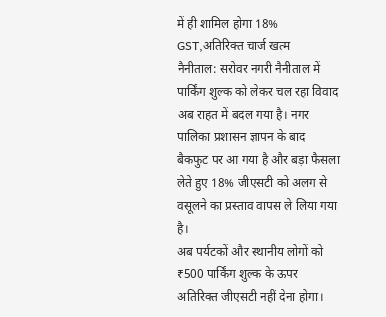में ही शामिल होगा 18% GST,अतिरिक्त चार्ज खत्म
नैनीताल: सरोवर नगरी नैनीताल में पार्किंग शुल्क को लेकर चल रहा विवाद अब राहत में बदल गया है। नगर पालिका प्रशासन ज्ञापन के बाद बैकफुट पर आ गया है और बड़ा फैसला लेते हुए 18% जीएसटी को अलग से वसूलने का प्रस्ताव वापस ले लिया गया है।
अब पर्यटकों और स्थानीय लोगों को ₹500 पार्किंग शुल्क के ऊपर अतिरिक्त जीएसटी नहीं देना होगा।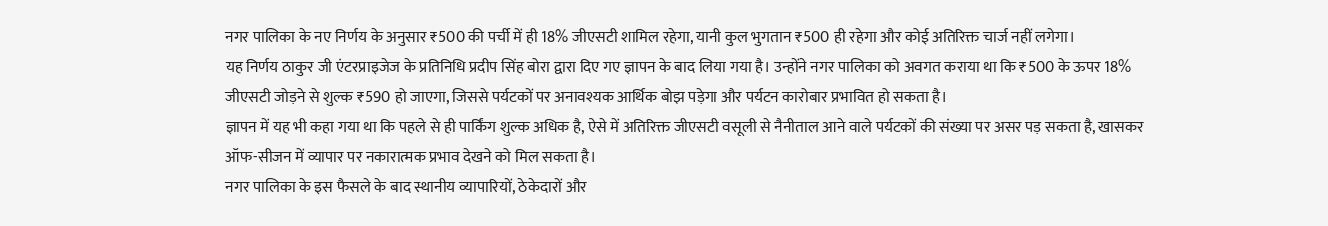नगर पालिका के नए निर्णय के अनुसार ₹500 की पर्ची में ही 18% जीएसटी शामिल रहेगा, यानी कुल भुगतान ₹500 ही रहेगा और कोई अतिरिक्त चार्ज नहीं लगेगा।
यह निर्णय ठाकुर जी एंटरप्राइजेज के प्रतिनिधि प्रदीप सिंह बोरा द्वारा दिए गए ज्ञापन के बाद लिया गया है। उन्होंने नगर पालिका को अवगत कराया था कि ₹500 के ऊपर 18% जीएसटी जोड़ने से शुल्क ₹590 हो जाएगा, जिससे पर्यटकों पर अनावश्यक आर्थिक बोझ पड़ेगा और पर्यटन कारोबार प्रभावित हो सकता है।
ज्ञापन में यह भी कहा गया था कि पहले से ही पार्किंग शुल्क अधिक है, ऐसे में अतिरिक्त जीएसटी वसूली से नैनीताल आने वाले पर्यटकों की संख्या पर असर पड़ सकता है, खासकर ऑफ-सीजन में व्यापार पर नकारात्मक प्रभाव देखने को मिल सकता है।
नगर पालिका के इस फैसले के बाद स्थानीय व्यापारियों, ठेकेदारों और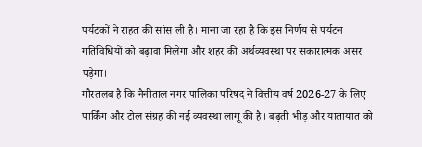पर्यटकों ने राहत की सांस ली है। माना जा रहा है कि इस निर्णय से पर्यटन गतिविधियों को बढ़ावा मिलेगा और शहर की अर्थव्यवस्था पर सकारात्मक असर पड़ेगा।
गौरतलब है कि नैनीताल नगर पालिका परिषद ने वित्तीय वर्ष 2026-27 के लिए पार्किंग और टोल संग्रह की नई व्यवस्था लागू की है। बढ़ती भीड़ और यातायात को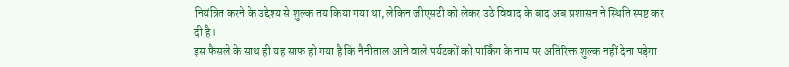नियंत्रित करने के उद्देश्य से शुल्क तय किया गया था, लेकिन जीएसटी को लेकर उठे विवाद के बाद अब प्रशासन ने स्थिति स्पष्ट कर दी है।
इस फैसले के साथ ही यह साफ हो गया है कि नैनीताल आने वाले पर्यटकों को पार्किंग के नाम पर अतिरिक्त शुल्क नहीं देना पड़ेगा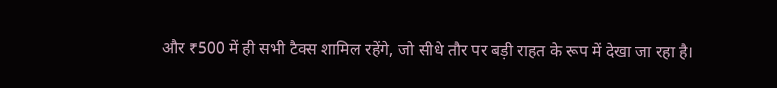और ₹500 में ही सभी टैक्स शामिल रहेंगे, जो सीधे तौर पर बड़ी राहत के रूप में देखा जा रहा है।